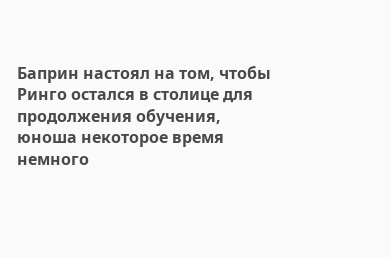Баприн настоял на том, чтобы Ринго остался в столице для продолжения обучения, юноша некоторое время немного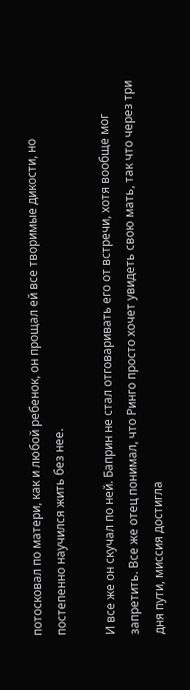потосковал по матери, как и любой ребенок, он прощал ей все творимые дикости, но постепенно научился жить без нее.

И все же он скучал по ней. Баприн не стал отговаривать его от встречи, хотя вообще мог запретить. Все же отец понимал, что Ринго просто хочет увидеть свою мать, так что через три дня пути, миссия достигла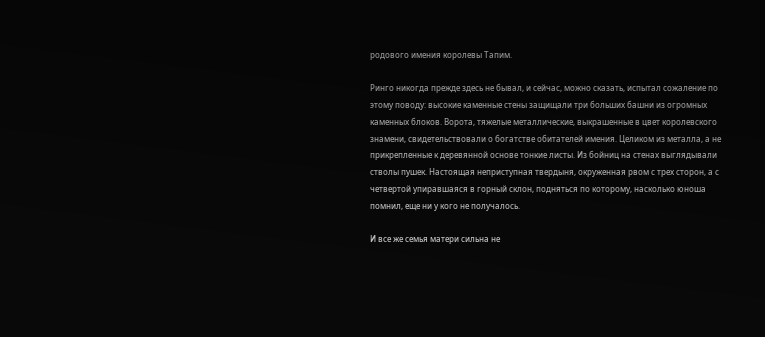родового имения королевы Тапим.

Ринго никогда прежде здесь не бывал, и сейчас, можно сказать, испытал сожаление по этому поводу: высокие каменные стены защищали три больших башни из огромных каменных блоков. Ворота, тяжелые металлические, выкрашенные в цвет королевского знамени, свидетельствовали о богатстве обитателей имения. Целиком из металла, а не прикрепленные к деревянной основе тонкие листы. Из бойниц на стенах выглядывали стволы пушек. Настоящая неприступная твердыня, окруженная рвом с трех сторон, а с четвертой упиравшаяся в горный склон, подняться по которому, насколько юноша помнил, еще ни у кого не получалось.

И все же семья матери сильна не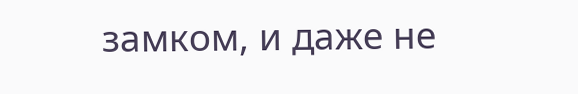замком, и даже не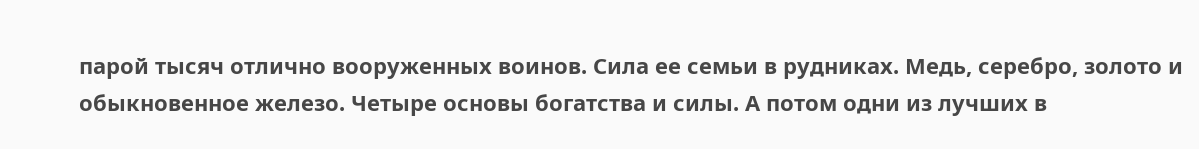парой тысяч отлично вооруженных воинов. Сила ее семьи в рудниках. Медь, серебро, золото и обыкновенное железо. Четыре основы богатства и силы. А потом одни из лучших в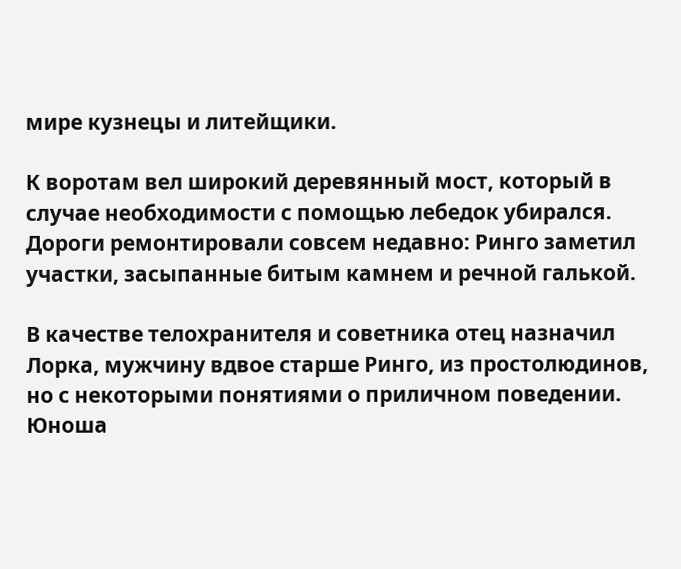мире кузнецы и литейщики.

К воротам вел широкий деревянный мост, который в случае необходимости с помощью лебедок убирался. Дороги ремонтировали совсем недавно: Ринго заметил участки, засыпанные битым камнем и речной галькой.

В качестве телохранителя и советника отец назначил Лорка, мужчину вдвое старше Ринго, из простолюдинов, но с некоторыми понятиями о приличном поведении. Юноша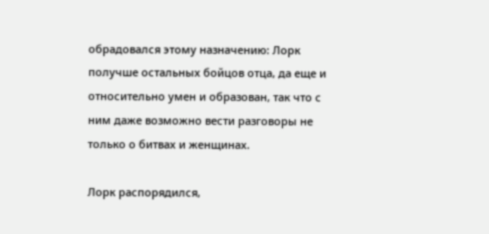обрадовался этому назначению: Лорк получше остальных бойцов отца, да еще и относительно умен и образован, так что с ним даже возможно вести разговоры не только о битвах и женщинах.

Лорк распорядился,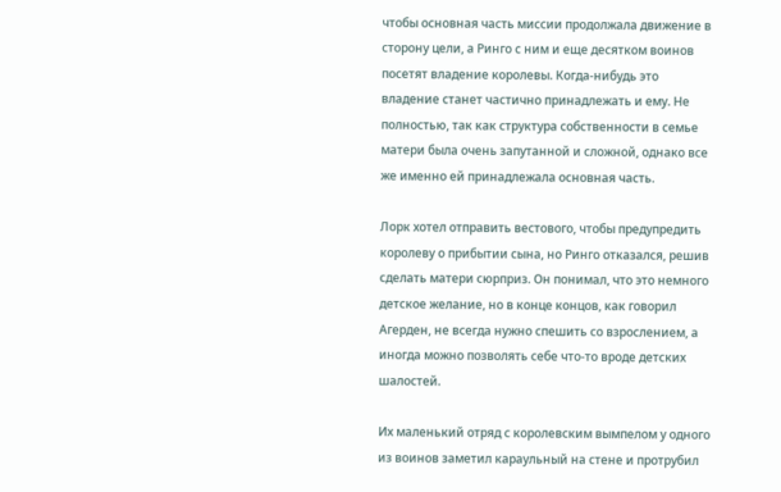чтобы основная часть миссии продолжала движение в сторону цели, а Ринго с ним и еще десятком воинов посетят владение королевы. Когда-нибудь это владение станет частично принадлежать и ему. Не полностью, так как структура собственности в семье матери была очень запутанной и сложной, однако все же именно ей принадлежала основная часть.

Лорк хотел отправить вестового, чтобы предупредить королеву о прибытии сына, но Ринго отказался, решив сделать матери сюрприз. Он понимал, что это немного детское желание, но в конце концов, как говорил Агерден, не всегда нужно спешить со взрослением, а иногда можно позволять себе что-то вроде детских шалостей.

Их маленький отряд с королевским вымпелом у одного из воинов заметил караульный на стене и протрубил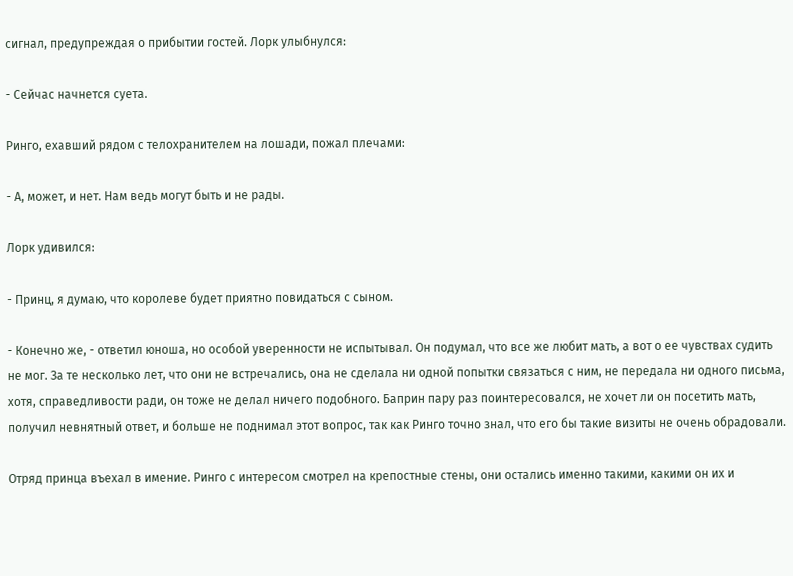сигнал, предупреждая о прибытии гостей. Лорк улыбнулся:

- Сейчас начнется суета.

Ринго, ехавший рядом с телохранителем на лошади, пожал плечами:

- А, может, и нет. Нам ведь могут быть и не рады.

Лорк удивился:

- Принц, я думаю, что королеве будет приятно повидаться с сыном.

- Конечно же, - ответил юноша, но особой уверенности не испытывал. Он подумал, что все же любит мать, а вот о ее чувствах судить не мог. За те несколько лет, что они не встречались, она не сделала ни одной попытки связаться с ним, не передала ни одного письма, хотя, справедливости ради, он тоже не делал ничего подобного. Баприн пару раз поинтересовался, не хочет ли он посетить мать, получил невнятный ответ, и больше не поднимал этот вопрос, так как Ринго точно знал, что его бы такие визиты не очень обрадовали.

Отряд принца въехал в имение. Ринго с интересом смотрел на крепостные стены, они остались именно такими, какими он их и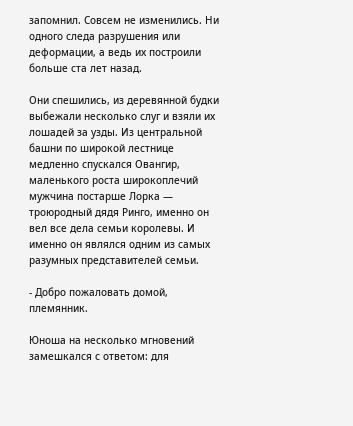запомнил. Совсем не изменились. Ни одного следа разрушения или деформации, а ведь их построили больше ста лет назад.

Они спешились, из деревянной будки выбежали несколько слуг и взяли их лошадей за узды. Из центральной башни по широкой лестнице медленно спускался Овангир, маленького роста широкоплечий мужчина постарше Лорка — троюродный дядя Ринго, именно он вел все дела семьи королевы. И именно он являлся одним из самых разумных представителей семьи.

- Добро пожаловать домой, племянник.

Юноша на несколько мгновений замешкался с ответом: для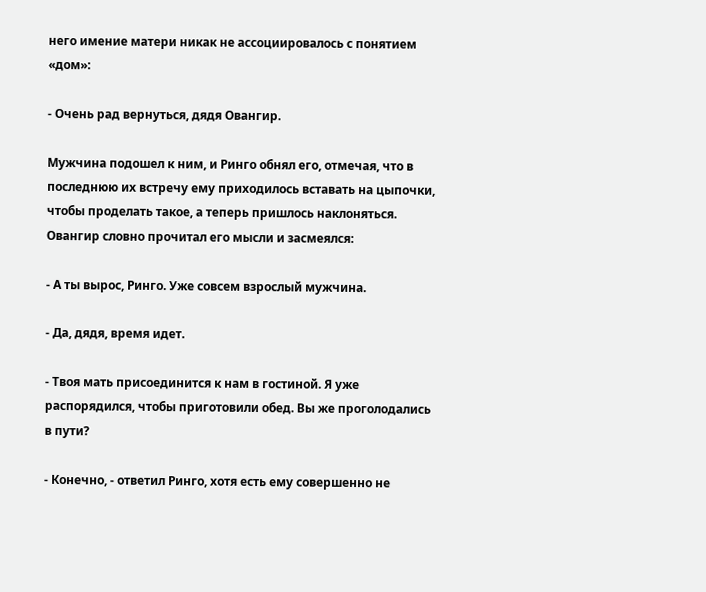него имение матери никак не ассоциировалось с понятием «дом»:

- Очень рад вернуться, дядя Овангир.

Мужчина подошел к ним, и Ринго обнял его, отмечая, что в последнюю их встречу ему приходилось вставать на цыпочки, чтобы проделать такое, а теперь пришлось наклоняться. Овангир словно прочитал его мысли и засмеялся:

- А ты вырос, Ринго. Уже совсем взрослый мужчина.

- Да, дядя, время идет.

- Твоя мать присоединится к нам в гостиной. Я уже распорядился, чтобы приготовили обед. Вы же проголодались в пути?

- Конечно, - ответил Ринго, хотя есть ему совершенно не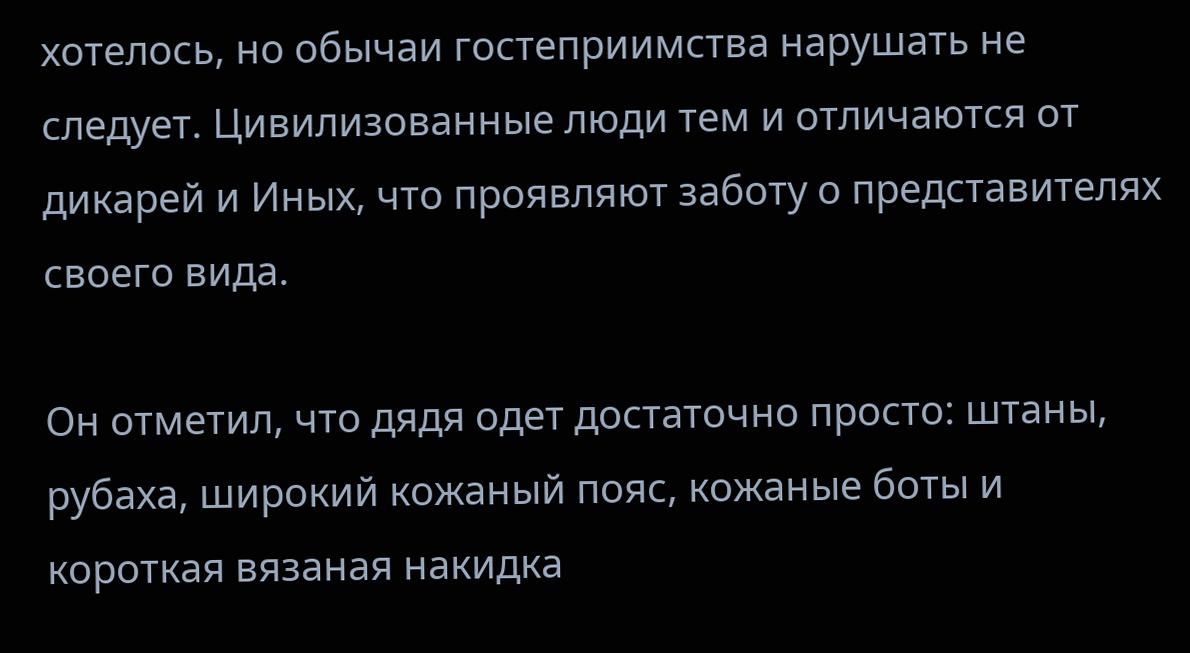хотелось, но обычаи гостеприимства нарушать не следует. Цивилизованные люди тем и отличаются от дикарей и Иных, что проявляют заботу о представителях своего вида.

Он отметил, что дядя одет достаточно просто: штаны, рубаха, широкий кожаный пояс, кожаные боты и короткая вязаная накидка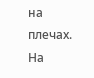на плечах. На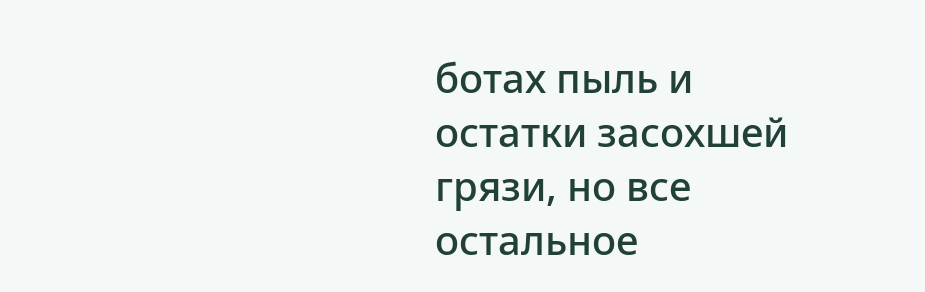ботах пыль и остатки засохшей грязи, но все остальное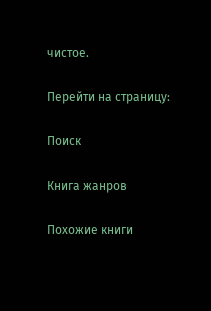чистое.

Перейти на страницу:

Поиск

Книга жанров

Похожие книги